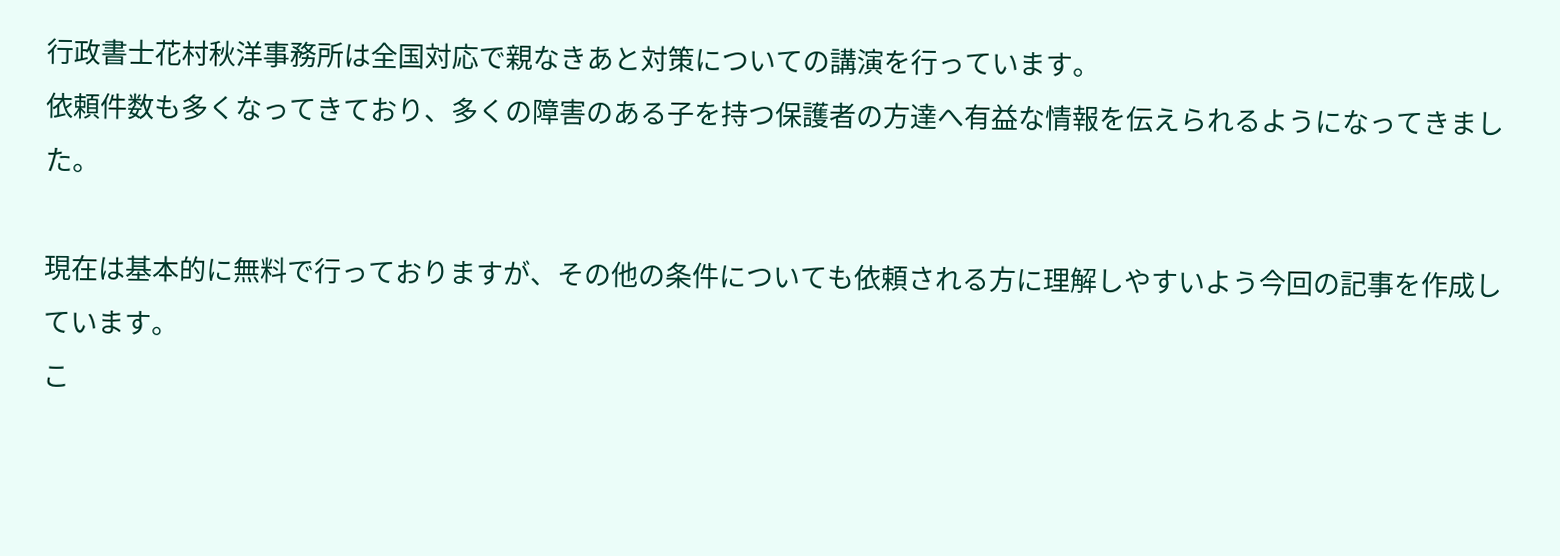行政書士花村秋洋事務所は全国対応で親なきあと対策についての講演を行っています。
依頼件数も多くなってきており、多くの障害のある子を持つ保護者の方達へ有益な情報を伝えられるようになってきました。

現在は基本的に無料で行っておりますが、その他の条件についても依頼される方に理解しやすいよう今回の記事を作成しています。
こ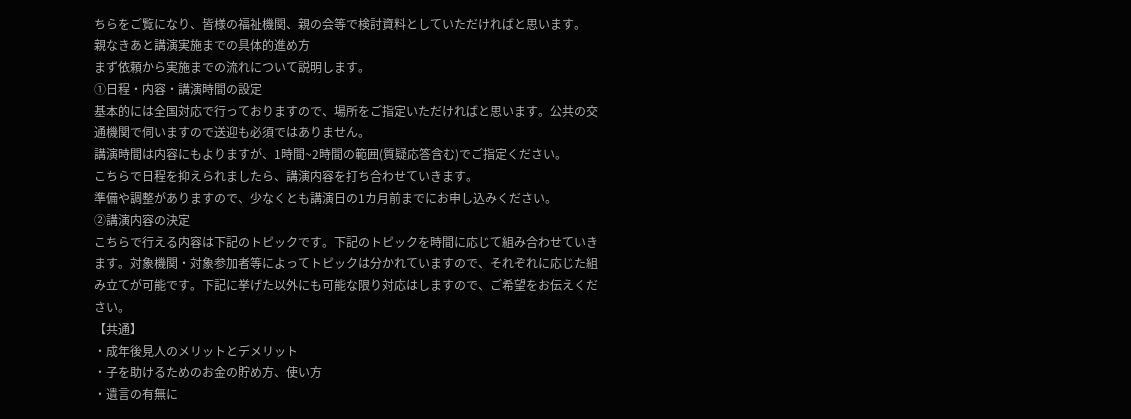ちらをご覧になり、皆様の福祉機関、親の会等で検討資料としていただければと思います。
親なきあと講演実施までの具体的進め方
まず依頼から実施までの流れについて説明します。
①日程・内容・講演時間の設定
基本的には全国対応で行っておりますので、場所をご指定いただければと思います。公共の交通機関で伺いますので送迎も必須ではありません。
講演時間は内容にもよりますが、1時間~2時間の範囲(質疑応答含む)でご指定ください。
こちらで日程を抑えられましたら、講演内容を打ち合わせていきます。
準備や調整がありますので、少なくとも講演日の1カ月前までにお申し込みください。
②講演内容の決定
こちらで行える内容は下記のトピックです。下記のトピックを時間に応じて組み合わせていきます。対象機関・対象参加者等によってトピックは分かれていますので、それぞれに応じた組み立てが可能です。下記に挙げた以外にも可能な限り対応はしますので、ご希望をお伝えください。
【共通】
・成年後見人のメリットとデメリット
・子を助けるためのお金の貯め方、使い方
・遺言の有無に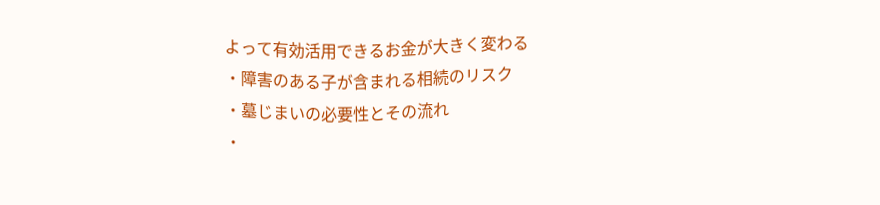よって有効活用できるお金が大きく変わる
・障害のある子が含まれる相続のリスク
・墓じまいの必要性とその流れ
・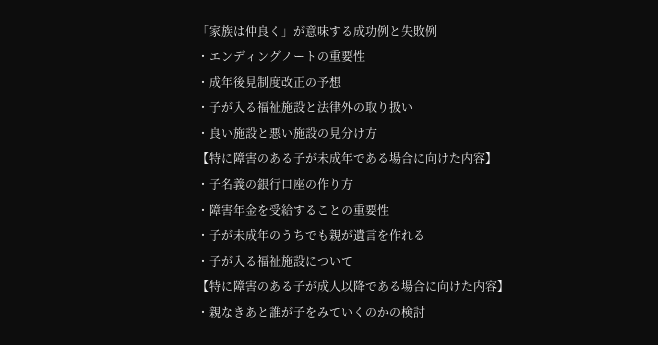「家族は仲良く」が意味する成功例と失敗例
・エンディングノートの重要性
・成年後見制度改正の予想
・子が入る福祉施設と法律外の取り扱い
・良い施設と悪い施設の見分け方
【特に障害のある子が未成年である場合に向けた内容】
・子名義の銀行口座の作り方
・障害年金を受給することの重要性
・子が未成年のうちでも親が遺言を作れる
・子が入る福祉施設について
【特に障害のある子が成人以降である場合に向けた内容】
・親なきあと誰が子をみていくのかの検討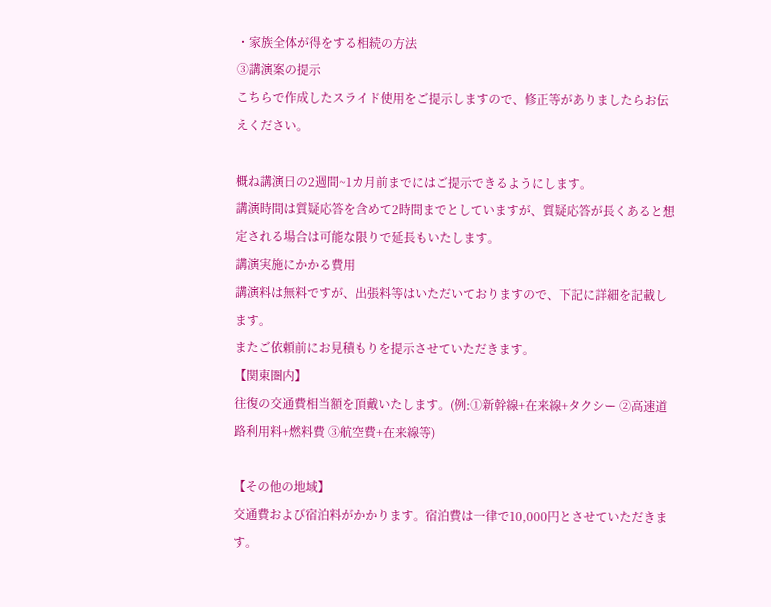・家族全体が得をする相続の方法
③講演案の提示
こちらで作成したスライド使用をご提示しますので、修正等がありましたらお伝えください。

概ね講演日の2週間~1カ月前までにはご提示できるようにします。
講演時間は質疑応答を含めて2時間までとしていますが、質疑応答が長くあると想定される場合は可能な限りで延長もいたします。
講演実施にかかる費用
講演料は無料ですが、出張料等はいただいておりますので、下記に詳細を記載します。
またご依頼前にお見積もりを提示させていただきます。
【関東圏内】
往復の交通費相当額を頂戴いたします。(例:①新幹線+在来線+タクシー ②高速道路利用料+燃料費 ③航空費+在来線等)

【その他の地域】
交通費および宿泊料がかかります。宿泊費は一律で10,000円とさせていただきます。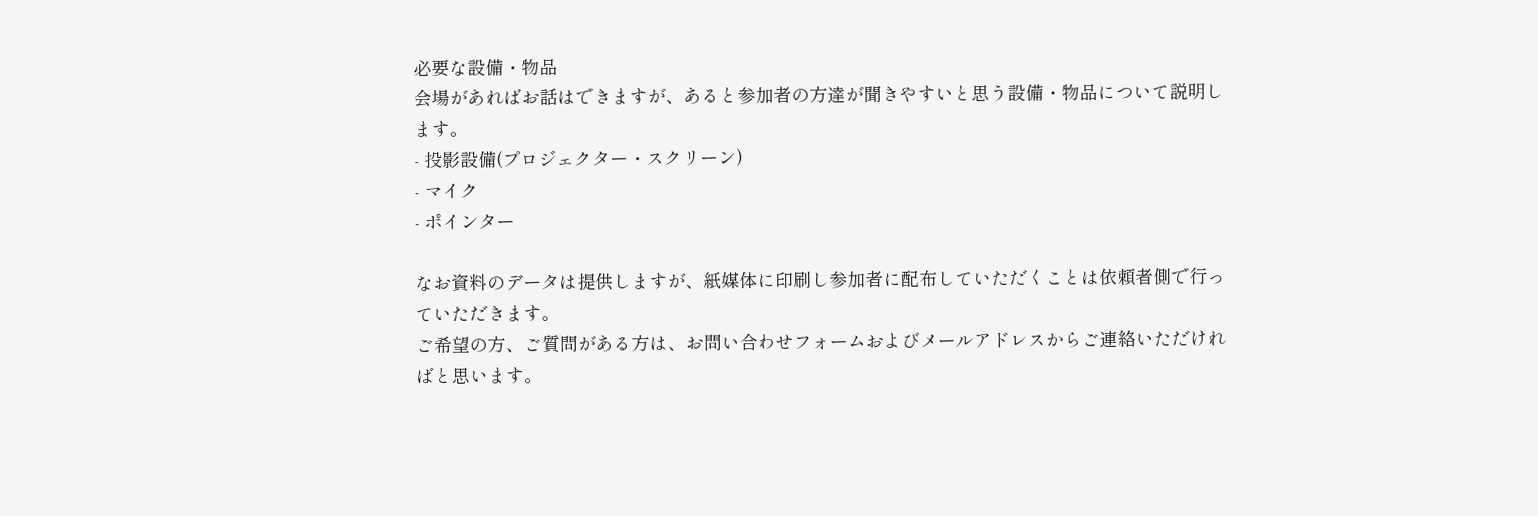必要な設備・物品
会場があればお話はできますが、あると参加者の方達が聞きやすいと思う設備・物品について説明します。
- 投影設備(プロジェクター・スクリーン)
- マイク
- ポインター

なお資料のデータは提供しますが、紙媒体に印刷し参加者に配布していただくことは依頼者側で行っていただきます。
ご希望の方、ご質問がある方は、お問い合わせフォームおよびメールアドレスからご連絡いただければと思います。